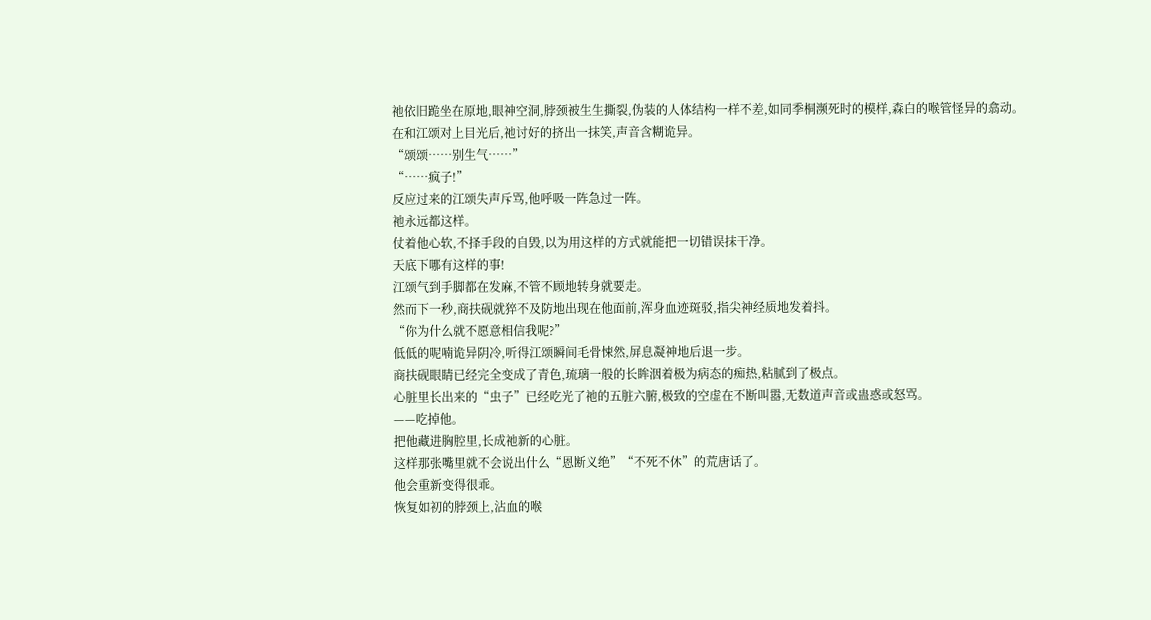祂依旧跪坐在原地,眼神空洞,脖颈被生生撕裂,伪装的人体结构一样不差,如同季桐濒死时的模样,森白的喉管怪异的翕动。
在和江颂对上目光后,祂讨好的挤出一抹笑,声音含糊诡异。
“颂颂……别生气……”
“……疯子!”
反应过来的江颂失声斥骂,他呼吸一阵急过一阵。
祂永远都这样。
仗着他心软,不择手段的自毁,以为用这样的方式就能把一切错误抹干净。
天底下哪有这样的事!
江颂气到手脚都在发麻,不管不顾地转身就要走。
然而下一秒,商扶砚就猝不及防地出现在他面前,浑身血迹斑驳,指尖神经质地发着抖。
“你为什么就不愿意相信我呢?”
低低的呢喃诡异阴冷,听得江颂瞬间毛骨悚然,屏息凝神地后退一步。
商扶砚眼睛已经完全变成了青色,琉璃一般的长眸洇着极为病态的痴热,粘腻到了极点。
心脏里长出来的“虫子”已经吃光了祂的五脏六腑,极致的空虚在不断叫嚣,无数道声音或蛊惑或怒骂。
——吃掉他。
把他藏进胸腔里,长成祂新的心脏。
这样那张嘴里就不会说出什么“恩断义绝”“不死不休”的荒唐话了。
他会重新变得很乖。
恢复如初的脖颈上,沾血的喉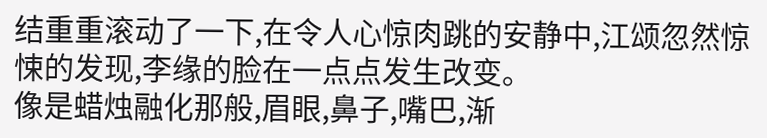结重重滚动了一下,在令人心惊肉跳的安静中,江颂忽然惊悚的发现,李缘的脸在一点点发生改变。
像是蜡烛融化那般,眉眼,鼻子,嘴巴,渐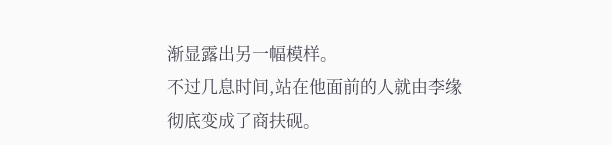渐显露出另一幅模样。
不过几息时间,站在他面前的人就由李缘彻底变成了商扶砚。